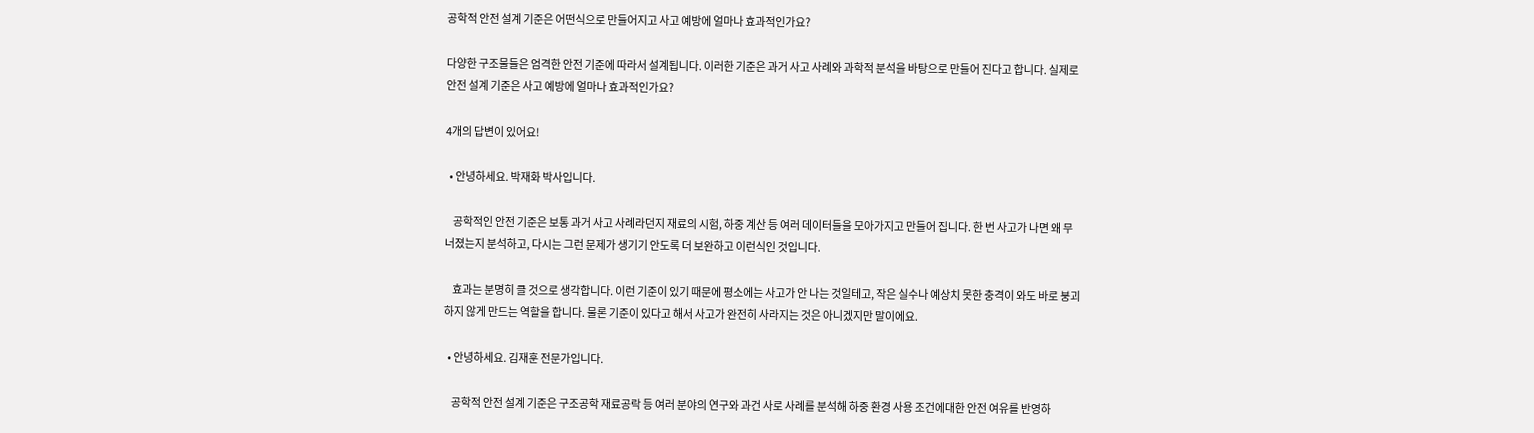공학적 안전 설계 기준은 어떤식으로 만들어지고 사고 예방에 얼마나 효과적인가요?

다양한 구조물들은 엄격한 안전 기준에 따라서 설계됩니다. 이러한 기준은 과거 사고 사례와 과학적 분석을 바탕으로 만들어 진다고 합니다. 실제로 안전 설계 기준은 사고 예방에 얼마나 효과적인가요?

4개의 답변이 있어요!

  • 안녕하세요. 박재화 박사입니다.

    공학적인 안전 기준은 보통 과거 사고 사례라던지 재료의 시험, 하중 계산 등 여러 데이터들을 모아가지고 만들어 집니다. 한 번 사고가 나면 왜 무너졌는지 분석하고, 다시는 그런 문제가 생기기 안도록 더 보완하고 이런식인 것입니다.

    효과는 분명히 클 것으로 생각합니다. 이런 기준이 있기 때문에 평소에는 사고가 안 나는 것일테고, 작은 실수나 예상치 못한 충격이 와도 바로 붕괴하지 않게 만드는 역할을 합니다. 물론 기준이 있다고 해서 사고가 완전히 사라지는 것은 아니겠지만 말이에요.

  • 안녕하세요. 김재훈 전문가입니다.

    공학적 안전 설계 기준은 구조공학 재료공락 등 여러 분야의 연구와 과건 사로 사례를 분석해 하중 환경 사용 조건에대한 안전 여유를 반영하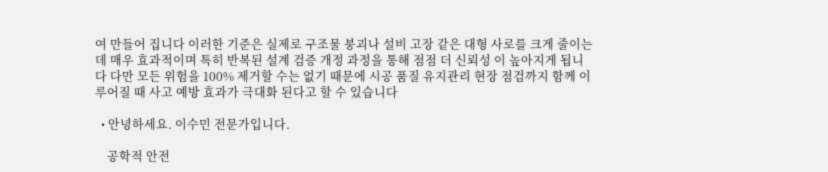여 만들어 집니다 이러한 기준은 실제로 구조물 붕괴나 설비 고장 같은 대형 사로를 크게 줄이는데 매우 효과적이며 특히 반복된 설계 검증 개정 과정을 통해 점점 더 신뢰성 이 높아지게 됩니다 다만 모든 위험을 100% 제거할 수는 없기 때문에 시공 품질 유지관리 현장 점검까지 함께 이루어질 때 사고 예방 효과가 극대화 된다고 할 수 있습니다

  • 안녕하세요. 이수민 전문가입니다.

    공학적 안전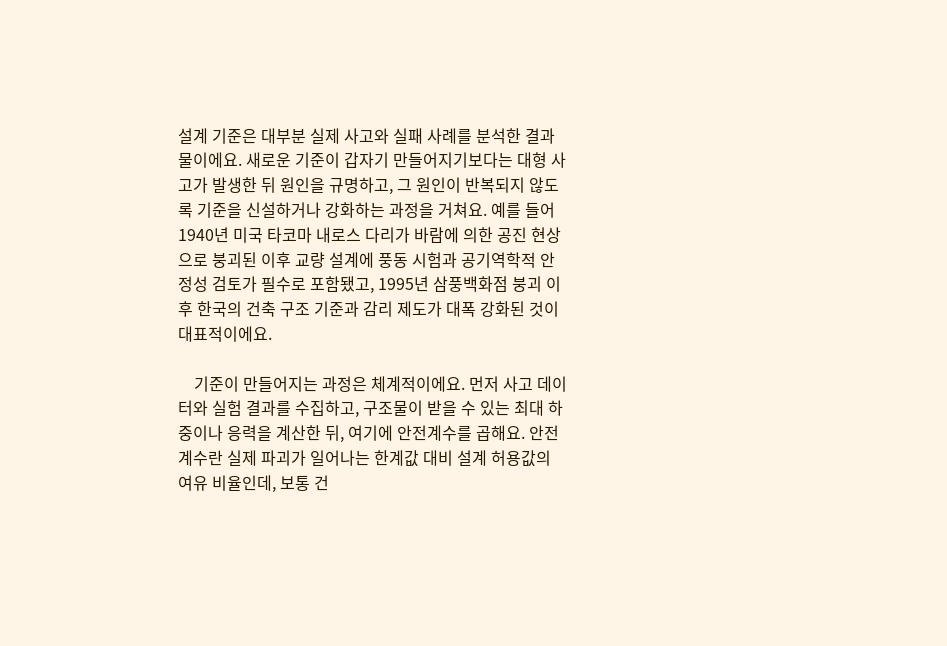설계 기준은 대부분 실제 사고와 실패 사례를 분석한 결과물이에요. 새로운 기준이 갑자기 만들어지기보다는 대형 사고가 발생한 뒤 원인을 규명하고, 그 원인이 반복되지 않도록 기준을 신설하거나 강화하는 과정을 거쳐요. 예를 들어 1940년 미국 타코마 내로스 다리가 바람에 의한 공진 현상으로 붕괴된 이후 교량 설계에 풍동 시험과 공기역학적 안정성 검토가 필수로 포함됐고, 1995년 삼풍백화점 붕괴 이후 한국의 건축 구조 기준과 감리 제도가 대폭 강화된 것이 대표적이에요.

    기준이 만들어지는 과정은 체계적이에요. 먼저 사고 데이터와 실험 결과를 수집하고, 구조물이 받을 수 있는 최대 하중이나 응력을 계산한 뒤, 여기에 안전계수를 곱해요. 안전계수란 실제 파괴가 일어나는 한계값 대비 설계 허용값의 여유 비율인데, 보통 건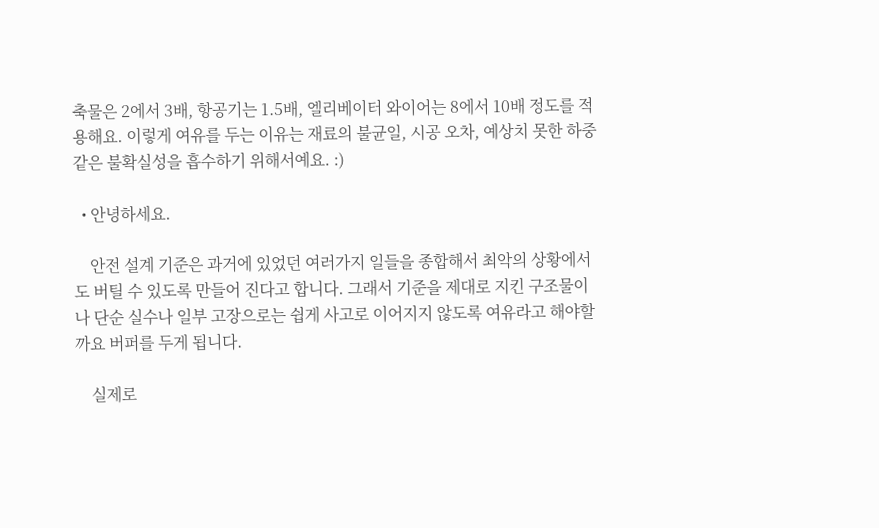축물은 2에서 3배, 항공기는 1.5배, 엘리베이터 와이어는 8에서 10배 정도를 적용해요. 이렇게 여유를 두는 이유는 재료의 불균일, 시공 오차, 예상치 못한 하중 같은 불확실성을 흡수하기 위해서예요. :)

  • 안녕하세요.

    안전 설계 기준은 과거에 있었던 여러가지 일들을 종합해서 최악의 상황에서도 버틸 수 있도록 만들어 진다고 합니다. 그래서 기준을 제대로 지킨 구조물이나 단순 실수나 일부 고장으로는 쉽게 사고로 이어지지 않도록 여유라고 해야할까요 버퍼를 두게 됩니다.

    실제로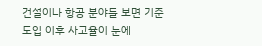건설이나 항공 분야들 보면 기준 도입 이후 사고율이 눈에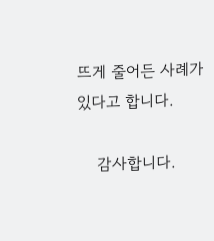뜨게 줄어든 사례가 있다고 합니다.

    감사합니다.